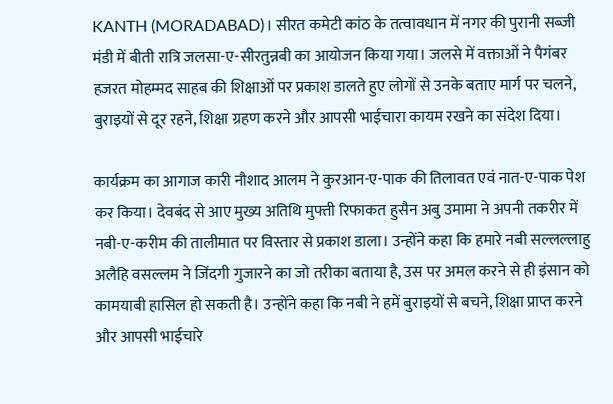KANTH (MORADABAD)। सीरत कमेटी कांठ के तत्वावधान में नगर की पुरानी सब्जी मंडी में बीती रात्रि जलसा-ए-सीरतुन्नबी का आयोजन किया गया। जलसे में वक्ताओं ने पैगंबर हजरत मोहम्मद साहब की शिक्षाओं पर प्रकाश डालते हुए लोगों से उनके बताए मार्ग पर चलने, बुराइयों से दूर रहने, शिक्षा ग्रहण करने और आपसी भाईचारा कायम रखने का संदेश दिया।

कार्यक्रम का आगाज कारी नौशाद आलम ने कुरआन-ए-पाक की तिलावत एवं नात-ए-पाक पेश कर किया। देवबंद से आए मुख्य अतिथि मुफ्ती रिफाकत हुसैन अबु उमामा ने अपनी तकरीर में नबी-ए-करीम की तालीमात पर विस्तार से प्रकाश डाला। उन्होंने कहा कि हमारे नबी सल्लल्लाहु अलैहि वसल्लम ने जिंदगी गुजारने का जो तरीका बताया है, उस पर अमल करने से ही इंसान को कामयाबी हासिल हो सकती है। उन्होंने कहा कि नबी ने हमें बुराइयों से बचने, शिक्षा प्राप्त करने और आपसी भाईचारे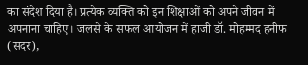का संदेश दिया है। प्रत्येक व्यक्ति को इन शिक्षाओं को अपने जीवन में अपनाना चाहिए। जलसे के सफल आयोजन में हाजी डॉ. मोहम्मद हनीफ (सदर),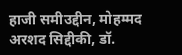हाजी समीउद्दीन, मोहम्मद अरशद सिद्दीकी, डॉ.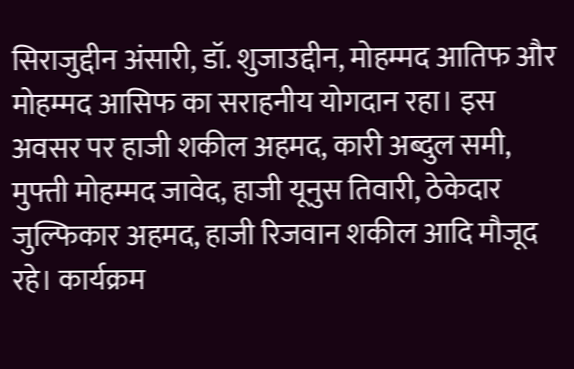सिराजुद्दीन अंसारी, डॉ. शुजाउद्दीन, मोहम्मद आतिफ और मोहम्मद आसिफ का सराहनीय योगदान रहा। इस अवसर पर हाजी शकील अहमद, कारी अब्दुल समी, मुफ्ती मोहम्मद जावेद, हाजी यूनुस तिवारी, ठेकेदार जुल्फिकार अहमद, हाजी रिजवान शकील आदि मौजूद रहे। कार्यक्रम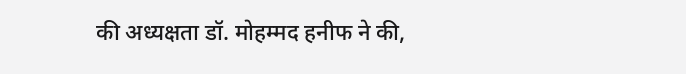की अध्यक्षता डॉ. मोहम्मद हनीफ ने की,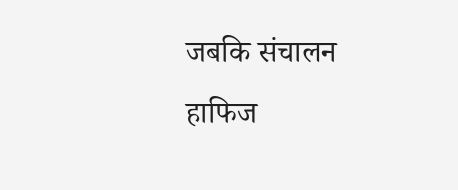जबकि संचालन हाफिज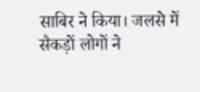साबिर ने किया। जलसे में सैकड़ों लोगों ने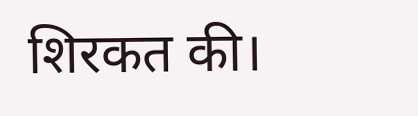शिरकत की।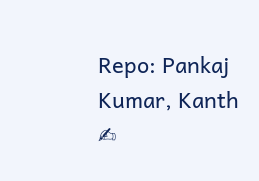Repo: Pankaj Kumar, Kanth ✍